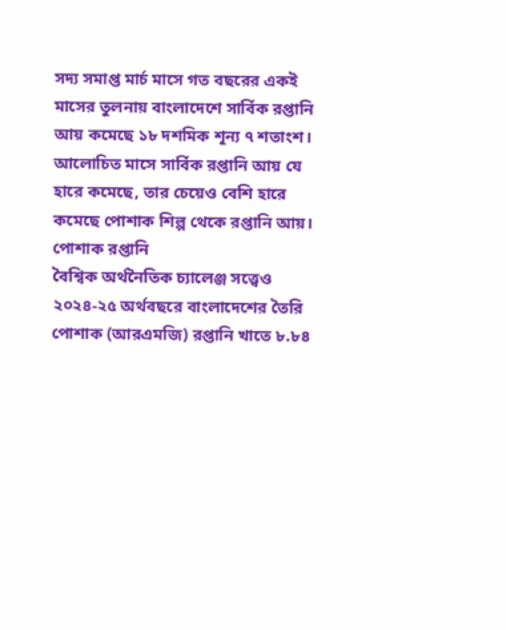সদ্য সমাপ্ত মার্চ মাসে গত বছরের একই মাসের তুলনায় বাংলাদেশে সার্বিক রপ্তানি আয় কমেছে ১৮ দশমিক শূন্য ৭ শতাংশ। আলোচিত মাসে সার্বিক রপ্তানি আয় যে হারে কমেছে, তার চেয়েও বেশি হারে কমেছে পোশাক শিল্প থেকে রপ্তানি আয়।
পোশাক রপ্তানি
বৈশ্বিক অর্থনৈতিক চ্যালেঞ্জ সত্ত্বেও ২০২৪-২৫ অর্থবছরে বাংলাদেশের তৈরি পোশাক (আরএমজি) রপ্তানি খাতে ৮.৮৪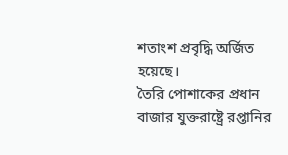শতাংশ প্রবৃদ্ধি অর্জিত হয়েছে।
তৈরি পোশাকের প্রধান বাজার যুক্তরাষ্ট্রে রপ্তানির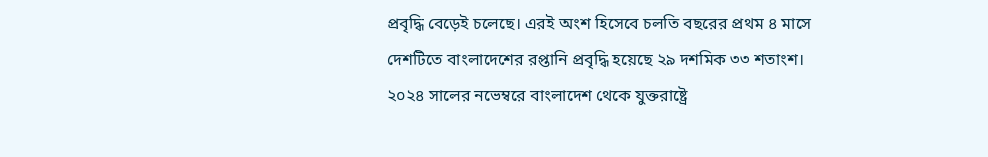প্রবৃদ্ধি বেড়েই চলেছে। এরই অংশ হিসেবে চলতি বছরের প্রথম ৪ মাসে দেশটিতে বাংলাদেশের রপ্তানি প্রবৃদ্ধি হয়েছে ২৯ দশমিক ৩৩ শতাংশ।
২০২৪ সালের নভেম্বরে বাংলাদেশ থেকে যুক্তরাষ্ট্রে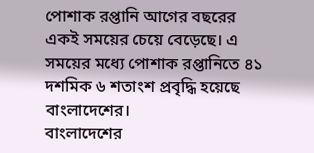পোশাক রপ্তানি আগের বছরের একই সময়ের চেয়ে বেড়েছে। এ সময়ের মধ্যে পোশাক রপ্তানিতে ৪১ দশমিক ৬ শতাংশ প্রবৃদ্ধি হয়েছে বাংলাদেশের।
বাংলাদেশের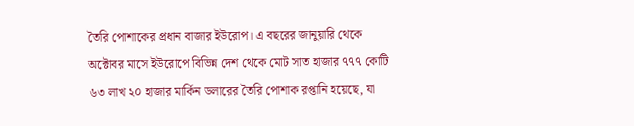তৈরি পোশাকের প্রধান বাজার ইউরোপ। এ বছরের জানুয়ারি থেকে অক্টোবর মাসে ইউরোপে বিভিন্ন দেশ থেকে মোট সাত হাজার ৭৭৭ কোটি ৬৩ লাখ ২০ হাজার মার্কিন ডলারের তৈরি পোশাক রপ্তানি হয়েছে, যা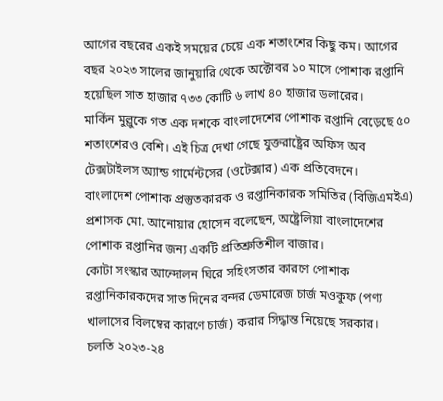আগের বছরের একই সময়ের চেয়ে এক শতাংশের কিছু কম। আগের বছর ২০২৩ সালের জানুয়ারি থেকে অক্টোবর ১০ মাসে পোশাক রপ্তানি হয়েছিল সাত হাজার ৭৩৩ কোটি ৬ লাখ ৪০ হাজার ডলারের।
মার্কিন মুল্লুকে গত এক দশকে বাংলাদেশের পোশাক রপ্তানি বেড়েছে ৫০ শতাংশেরও বেশি। এই চিত্র দেখা গেছে যুক্তরাষ্ট্রের অফিস অব টেক্সটাইলস অ্যান্ড গার্মেন্টসের (ওটেক্সার) এক প্রতিবেদনে।
বাংলাদেশ পোশাক প্রস্তুতকারক ও রপ্তানিকারক সমিতির (বিজিএমইএ) প্রশাসক মো. আনোয়ার হোসেন বলেছেন, অষ্ট্রেলিয়া বাংলাদেশের পোশাক রপ্তানির জন্য একটি প্রতিশ্রুতিশীল বাজার।
কোটা সংস্কার আন্দোলন ঘিরে সহিংসতার কারণে পোশাক রপ্তানিকারকদের সাত দিনের বন্দর ডেমারেজ চার্জ মওকুফ (পণ্য খালাসের বিলম্বের কারণে চার্জ) করার সিদ্ধান্ত নিয়েছে সরকার।
চলতি ২০২৩-২৪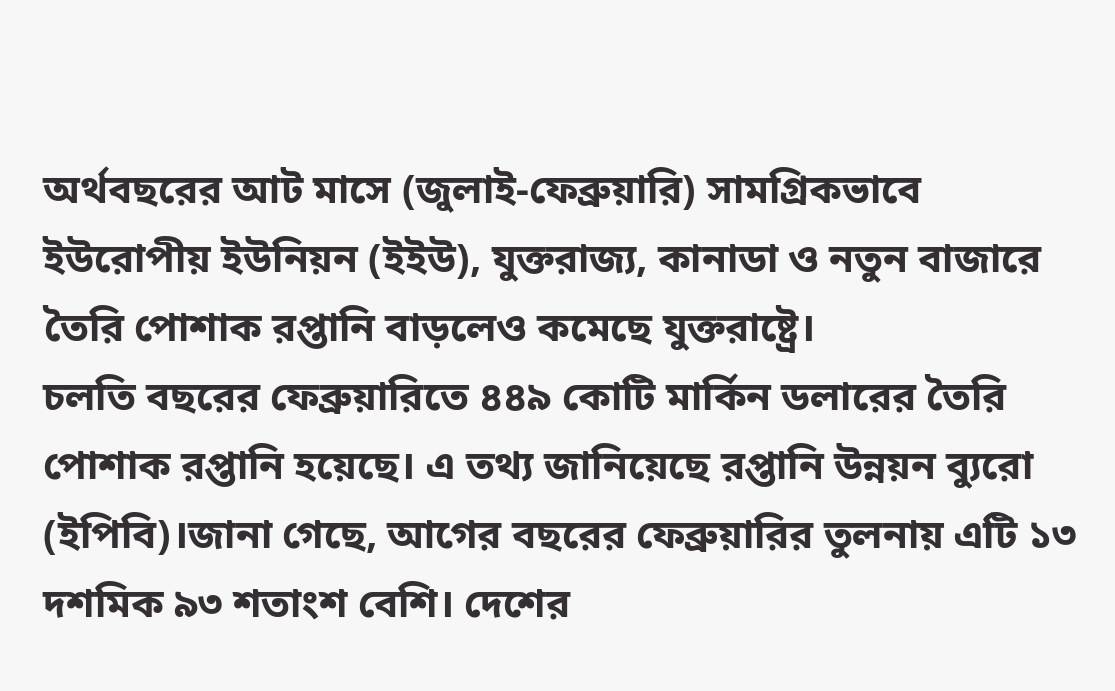অর্থবছরের আট মাসে (জুলাই-ফেব্রুয়ারি) সামগ্রিকভাবে ইউরোপীয় ইউনিয়ন (ইইউ), যুক্তরাজ্য, কানাডা ও নতুন বাজারে তৈরি পোশাক রপ্তানি বাড়লেও কমেছে যুক্তরাষ্ট্রে।
চলতি বছরের ফেব্রুয়ারিতে ৪৪৯ কোটি মার্কিন ডলারের তৈরি পোশাক রপ্তানি হয়েছে। এ তথ্য জানিয়েছে রপ্তানি উন্নয়ন ব্যুরো (ইপিবি)।জানা গেছে, আগের বছরের ফেব্রুয়ারির তুলনায় এটি ১৩ দশমিক ৯৩ শতাংশ বেশি। দেশের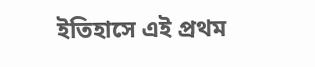ইতিহাসে এই প্রথম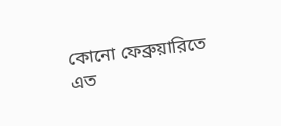কোনো ফেব্রুয়ারিতে এত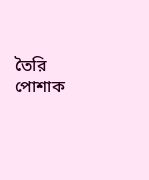তৈরি পোশাক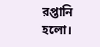রপ্তানি হলো।